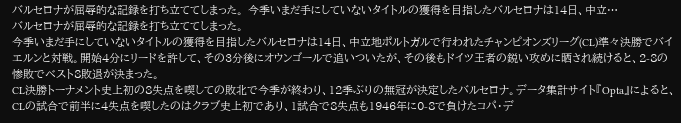バルセロナが屈辱的な記録を打ち立ててしまった。 今季いまだ手にしていないタイトルの獲得を目指したバルセロナは14日、中立…
バルセロナが屈辱的な記録を打ち立ててしまった。
今季いまだ手にしていないタイトルの獲得を目指したバルセロナは14日、中立地ポルトガルで行われたチャンピオンズリーグ(CL)準々決勝でバイエルンと対戦。開始4分にリードを許して、その3分後にオウンゴールで追いついたが、その後もドイツ王者の鋭い攻めに晒され続けると、2-8の惨敗でベスト8敗退が決まった。
CL決勝トーナメント史上初の8失点を喫しての敗北で今季が終わり、12季ぶりの無冠が決定したバルセロナ。データ集計サイト『Opta』によると、CLの試合で前半に4失点を喫したのはクラブ史上初であり、1試合で8失点も1946年に0-8で負けたコパ・デ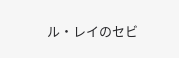ル・レイのセビ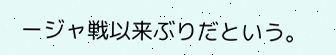ージャ戦以来ぶりだという。